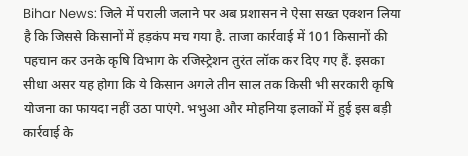Bihar News: जिले में पराली जलाने पर अब प्रशासन ने ऐसा सख्त एक्शन लिया है कि जिससे किसानों में हड़कंप मच गया है. ताजा कार्रवाई में 101 किसानों की पहचान कर उनके कृषि विभाग के रजिस्ट्रेशन तुरंत लॉक कर दिए गए हैं. इसका सीधा असर यह होगा कि ये किसान अगले तीन साल तक किसी भी सरकारी कृषि योजना का फायदा नहीं उठा पाएंगे. भभुआ और मोहनिया इलाकों में हुई इस बड़ी कार्रवाई के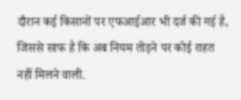दौरान कई किसानों पर एफआईआर भी दर्ज की गई है, जिससे साफ है कि अब नियम तोड़ने पर कोई राहत नहीं मिलने वाली.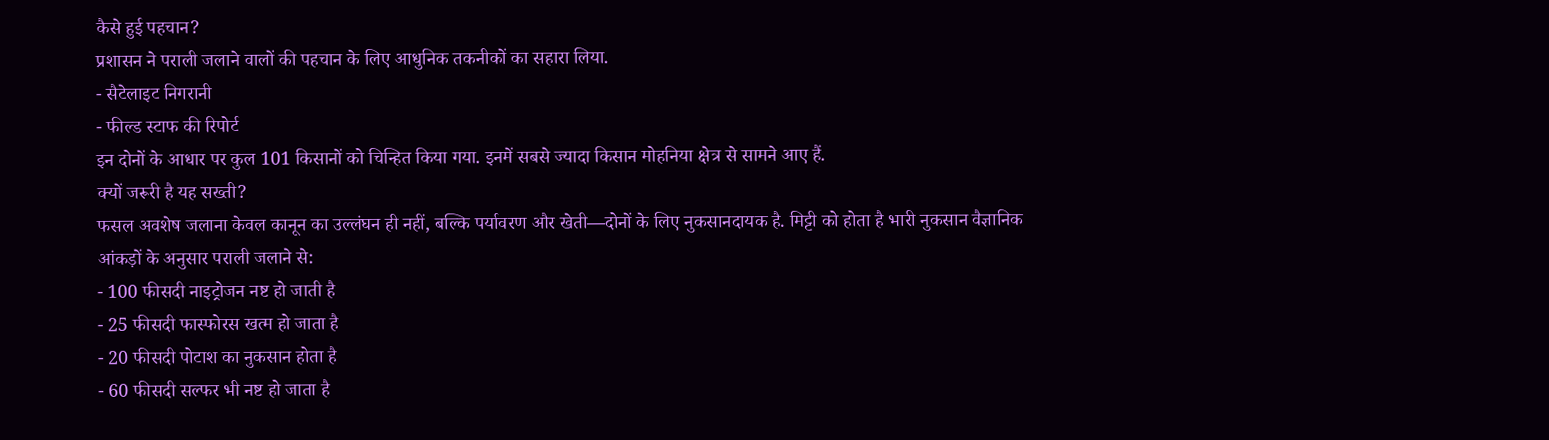कैसे हुई पहचान?
प्रशासन ने पराली जलाने वालों की पहचान के लिए आधुनिक तकनीकों का सहारा लिया.
- सैटेलाइट निगरानी
- फील्ड स्टाफ की रिपोर्ट
इन दोनों के आधार पर कुल 101 किसानों को चिन्हित किया गया. इनमें सबसे ज्यादा किसान मोहनिया क्षेत्र से सामने आए हैं.
क्यों जरूरी है यह सख्ती?
फसल अवशेष जलाना केवल कानून का उल्लंघन ही नहीं, बल्कि पर्यावरण और खेती—दोनों के लिए नुकसानदायक है. मिट्टी को होता है भारी नुकसान वैज्ञानिक आंकड़ों के अनुसार पराली जलाने से:
- 100 फीसदी नाइट्रोजन नष्ट हो जाती है
- 25 फीसदी फास्फोरस खत्म हो जाता है
- 20 फीसदी पोटाश का नुकसान होता है
- 60 फीसदी सल्फर भी नष्ट हो जाता है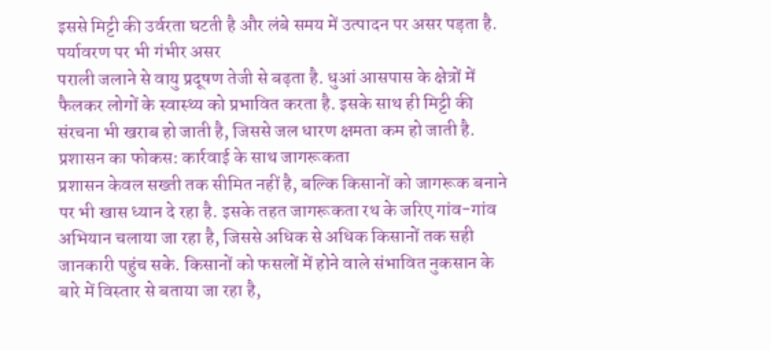इससे मिट्टी की उर्वरता घटती है और लंबे समय में उत्पादन पर असर पड़ता है.
पर्यावरण पर भी गंभीर असर
पराली जलाने से वायु प्रदूषण तेजी से बढ़ता है. धुआं आसपास के क्षेत्रों में फैलकर लोगों के स्वास्थ्य को प्रभावित करता है. इसके साथ ही मिट्टी की संरचना भी खराब हो जाती है, जिससे जल धारण क्षमता कम हो जाती है.
प्रशासन का फोकस: कार्रवाई के साथ जागरूकता
प्रशासन केवल सख्ती तक सीमित नहीं है, बल्कि किसानों को जागरूक बनाने पर भी खास ध्यान दे रहा है. इसके तहत जागरूकता रथ के जरिए गांव-गांव अभियान चलाया जा रहा है, जिससे अधिक से अधिक किसानों तक सही जानकारी पहुंच सके. किसानों को फसलों में होने वाले संभावित नुकसान के बारे में विस्तार से बताया जा रहा है,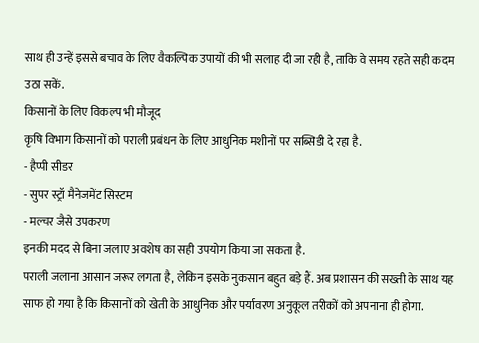साथ ही उन्हें इससे बचाव के लिए वैकल्पिक उपायों की भी सलाह दी जा रही है, ताकि वे समय रहते सही कदम उठा सकें.
किसानों के लिए विकल्प भी मौजूद
कृषि विभाग किसानों को पराली प्रबंधन के लिए आधुनिक मशीनों पर सब्सिडी दे रहा है.
- हैप्पी सीडर
- सुपर स्ट्रॉ मैनेजमेंट सिस्टम
- मल्चर जैसे उपकरण
इनकी मदद से बिना जलाए अवशेष का सही उपयोग किया जा सकता है.
पराली जलाना आसान जरूर लगता है, लेकिन इसके नुकसान बहुत बड़े हैं. अब प्रशासन की सख्ती के साथ यह साफ हो गया है कि किसानों को खेती के आधुनिक और पर्यावरण अनुकूल तरीकों को अपनाना ही होगा.